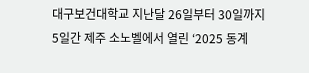대구보건대학교 지난달 26일부터 30일까지 5일간 제주 소노벨에서 열린 ‘2025 동계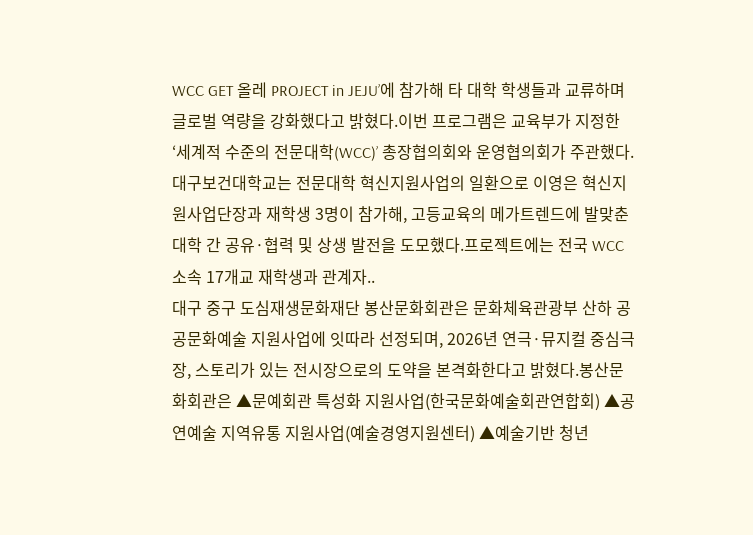WCC GET 올레 PROJECT in JEJU’에 참가해 타 대학 학생들과 교류하며 글로벌 역량을 강화했다고 밝혔다.이번 프로그램은 교육부가 지정한 ‘세계적 수준의 전문대학(WCC)’ 총장협의회와 운영협의회가 주관했다. 대구보건대학교는 전문대학 혁신지원사업의 일환으로 이영은 혁신지원사업단장과 재학생 3명이 참가해, 고등교육의 메가트렌드에 발맞춘 대학 간 공유·협력 및 상생 발전을 도모했다.프로젝트에는 전국 WCC 소속 17개교 재학생과 관계자..
대구 중구 도심재생문화재단 봉산문화회관은 문화체육관광부 산하 공공문화예술 지원사업에 잇따라 선정되며, 2026년 연극·뮤지컬 중심극장, 스토리가 있는 전시장으로의 도약을 본격화한다고 밝혔다.봉산문화회관은 ▲문예회관 특성화 지원사업(한국문화예술회관연합회) ▲공연예술 지역유통 지원사업(예술경영지원센터) ▲예술기반 청년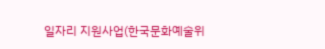일자리 지원사업(한국문화예술위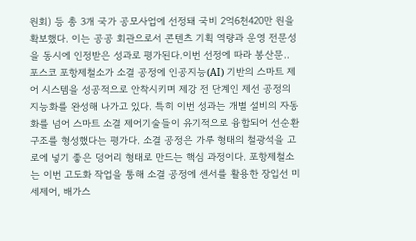원회) 등 총 3개 국가 공모사업에 선정돼 국비 2억6천420만 원을 확보했다. 이는 공공 회관으로서 콘텐츠 기획 역량과 운영 전문성을 동시에 인정받은 성과로 평가된다.이번 선정에 따라 봉산문..
포스코 포항제철소가 소결 공정에 인공지능(AI) 기반의 스마트 제어 시스템을 성공적으로 안착시키며 제강 전 단계인 제선 공정의 지능화를 완성해 나가고 있다. 특히 이번 성과는 개별 설비의 자동화를 넘어 스마트 소결 제어기술들이 유기적으로 융합되어 선순환 구조를 형성했다는 평가다. 소결 공정은 가루 형태의 철광석을 고로에 넣기 좋은 덩어리 형태로 만드는 핵심 과정이다. 포항제철소는 이번 고도화 작업을 통해 소결 공정에 센서를 활용한 장입선 미세제어, 배가스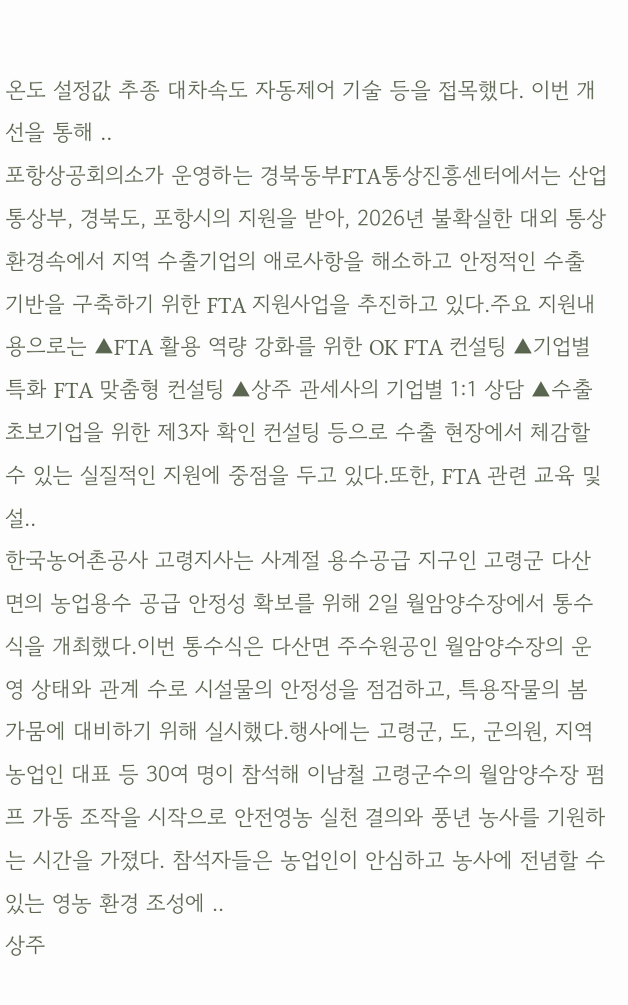온도 설정값 추종 대차속도 자동제어 기술 등을 접목했다. 이번 개선을 통해 ..
포항상공회의소가 운영하는 경북동부FTA통상진흥센터에서는 산업통상부, 경북도, 포항시의 지원을 받아, 2026년 불확실한 대외 통상 환경속에서 지역 수출기업의 애로사항을 해소하고 안정적인 수출 기반을 구축하기 위한 FTA 지원사업을 추진하고 있다.주요 지원내용으로는 ▲FTA 활용 역량 강화를 위한 OK FTA 컨설팅 ▲기업별 특화 FTA 맞춤형 컨설팅 ▲상주 관세사의 기업별 1:1 상담 ▲수출 초보기업을 위한 제3자 확인 컨설팅 등으로 수출 현장에서 체감할 수 있는 실질적인 지원에 중점을 두고 있다.또한, FTA 관련 교육 및 설..
한국농어촌공사 고령지사는 사계절 용수공급 지구인 고령군 다산면의 농업용수 공급 안정성 확보를 위해 2일 월암양수장에서 통수식을 개최했다.이번 통수식은 다산면 주수원공인 월암양수장의 운영 상태와 관계 수로 시설물의 안정성을 점검하고, 특용작물의 봄 가뭄에 대비하기 위해 실시했다.행사에는 고령군, 도, 군의원, 지역 농업인 대표 등 30여 명이 참석해 이남철 고령군수의 월암양수장 펌프 가동 조작을 시작으로 안전영농 실천 결의와 풍년 농사를 기원하는 시간을 가졌다. 참석자들은 농업인이 안심하고 농사에 전념할 수 있는 영농 환경 조성에 ..
상주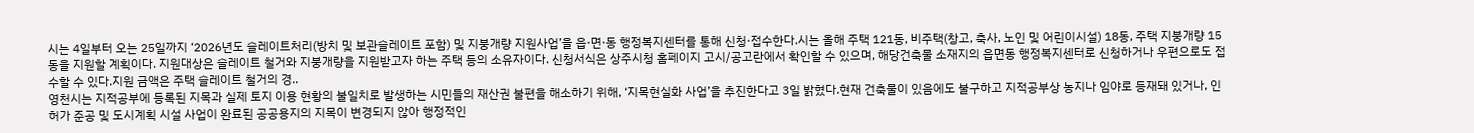시는 4일부터 오는 25일까지 ‘2026년도 슬레이트처리(방치 및 보관슬레이트 포함) 및 지붕개량 지원사업’을 읍·면·동 행정복지센터를 통해 신청·접수한다.시는 올해 주택 121동, 비주택(창고, 축사, 노인 및 어린이시설) 18동, 주택 지붕개량 15동을 지원할 계획이다. 지원대상은 슬레이트 철거와 지붕개량을 지원받고자 하는 주택 등의 소유자이다. 신청서식은 상주시청 홈페이지 고시/공고란에서 확인할 수 있으며, 해당건축물 소재지의 읍면동 행정복지센터로 신청하거나 우편으로도 접수할 수 있다.지원 금액은 주택 슬레이트 철거의 경..
영천시는 지적공부에 등록된 지목과 실제 토지 이용 현황의 불일치로 발생하는 시민들의 재산권 불편을 해소하기 위해, ‘지목현실화 사업’을 추진한다고 3일 밝혔다.현재 건축물이 있음에도 불구하고 지적공부상 농지나 임야로 등재돼 있거나, 인허가 준공 및 도시계획 시설 사업이 완료된 공공용지의 지목이 변경되지 않아 행정적인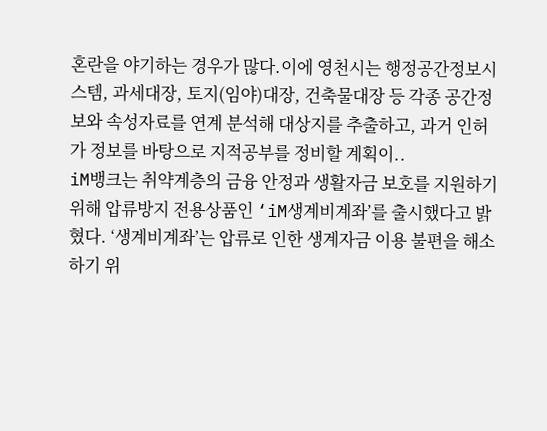혼란을 야기하는 경우가 많다.이에 영천시는 행정공간정보시스템, 과세대장, 토지(임야)대장, 건축물대장 등 각종 공간정보와 속성자료를 연계 분석해 대상지를 추출하고, 과거 인허가 정보를 바탕으로 지적공부를 정비할 계획이..
iM뱅크는 취약계층의 금융 안정과 생활자금 보호를 지원하기 위해 압류방지 전용상품인 ‘iM생계비계좌’를 출시했다고 밝혔다. ‘생계비계좌’는 압류로 인한 생계자금 이용 불편을 해소하기 위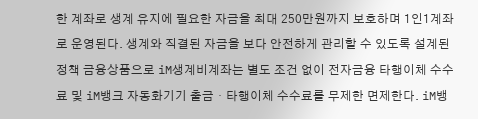한 계좌로 생계 유지에 필요한 자금을 최대 250만원까지 보호하며 1인1계좌로 운영된다. 생계와 직결된 자금을 보다 안전하게 관리할 수 있도록 설계된 정책 금융상품으로 iM생계비계좌는 별도 조건 없이 전자금융 타행이체 수수료 및 iM뱅크 자동화기기 출금・타행이체 수수료를 무제한 면제한다. iM뱅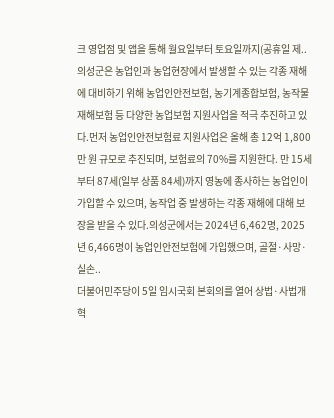크 영업점 및 앱을 통해 월요일부터 토요일까지(공휴일 제..
의성군은 농업인과 농업현장에서 발생할 수 있는 각종 재해에 대비하기 위해 농업인안전보험, 농기계종합보험, 농작물재해보험 등 다양한 농업보험 지원사업을 적극 추진하고 있다.먼저 농업인안전보험료 지원사업은 올해 총 12억 1,800만 원 규모로 추진되며, 보험료의 70%를 지원한다. 만 15세부터 87세(일부 상품 84세)까지 영농에 종사하는 농업인이 가입할 수 있으며, 농작업 중 발생하는 각종 재해에 대해 보장을 받을 수 있다.의성군에서는 2024년 6,462명, 2025년 6,466명이 농업인안전보험에 가입했으며, 골절·사망·실손..
더불어민주당이 5일 임시국회 본회의를 열어 상법·사법개혁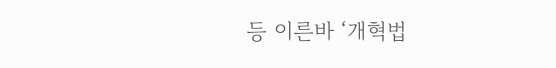등 이른바 ‘개혁법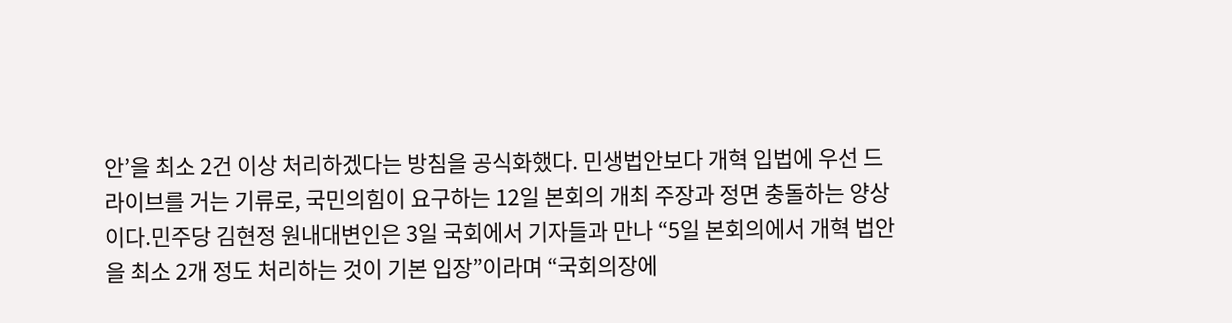안’을 최소 2건 이상 처리하겠다는 방침을 공식화했다. 민생법안보다 개혁 입법에 우선 드라이브를 거는 기류로, 국민의힘이 요구하는 12일 본회의 개최 주장과 정면 충돌하는 양상이다.민주당 김현정 원내대변인은 3일 국회에서 기자들과 만나 “5일 본회의에서 개혁 법안을 최소 2개 정도 처리하는 것이 기본 입장”이라며 “국회의장에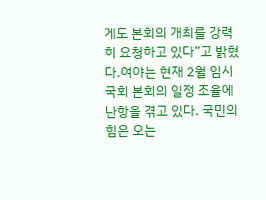게도 본회의 개최를 강력히 요청하고 있다”고 밝혔다.여야는 현재 2월 임시국회 본회의 일정 조율에 난항을 겪고 있다. 국민의힘은 오는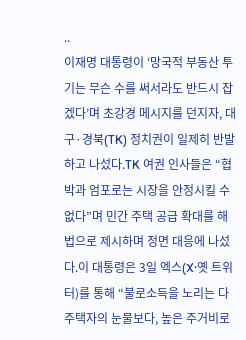..
이재명 대통령이 ‘망국적 부동산 투기는 무슨 수를 써서라도 반드시 잡겠다’며 초강경 메시지를 던지자, 대구·경북(TK) 정치권이 일제히 반발하고 나섰다.TK 여권 인사들은 “협박과 엄포로는 시장을 안정시킬 수 없다”며 민간 주택 공급 확대를 해법으로 제시하며 정면 대응에 나섰다.이 대통령은 3일 엑스(X·옛 트위터)를 통해 “불로소득을 노리는 다주택자의 눈물보다, 높은 주거비로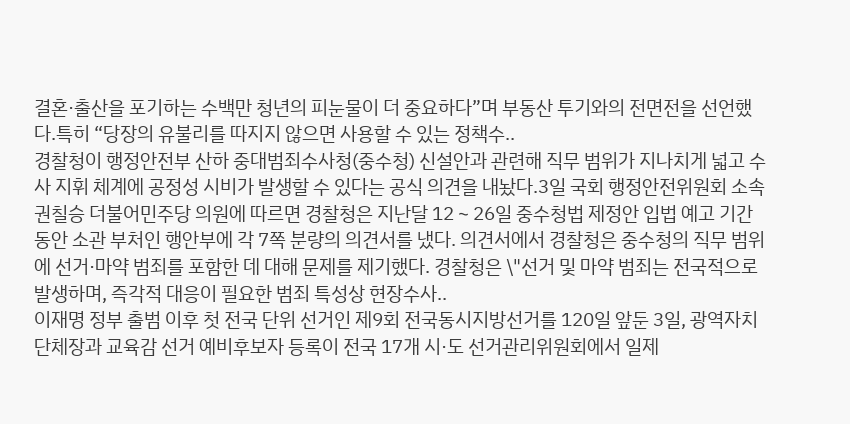결혼·출산을 포기하는 수백만 청년의 피눈물이 더 중요하다”며 부동산 투기와의 전면전을 선언했다.특히 “당장의 유불리를 따지지 않으면 사용할 수 있는 정책수..
경찰청이 행정안전부 산하 중대범죄수사청(중수청) 신설안과 관련해 직무 범위가 지나치게 넓고 수사 지휘 체계에 공정성 시비가 발생할 수 있다는 공식 의견을 내놨다.3일 국회 행정안전위원회 소속 권칠승 더불어민주당 의원에 따르면 경찰청은 지난달 12∼26일 중수청법 제정안 입법 예고 기간 동안 소관 부처인 행안부에 각 7쪽 분량의 의견서를 냈다. 의견서에서 경찰청은 중수청의 직무 범위에 선거·마약 범죄를 포함한 데 대해 문제를 제기했다. 경찰청은 \"선거 및 마약 범죄는 전국적으로 발생하며, 즉각적 대응이 필요한 범죄 특성상 현장수사..
이재명 정부 출범 이후 첫 전국 단위 선거인 제9회 전국동시지방선거를 120일 앞둔 3일, 광역자치단체장과 교육감 선거 예비후보자 등록이 전국 17개 시·도 선거관리위원회에서 일제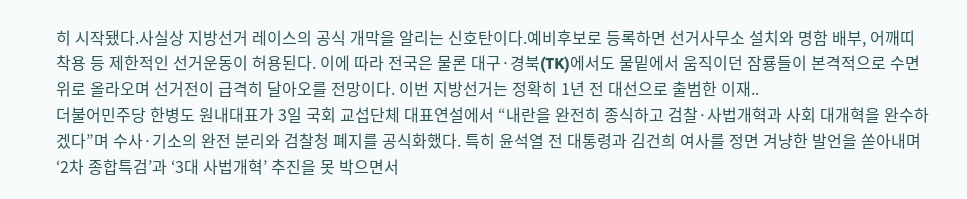히 시작됐다.사실상 지방선거 레이스의 공식 개막을 알리는 신호탄이다.예비후보로 등록하면 선거사무소 설치와 명함 배부, 어깨띠 착용 등 제한적인 선거운동이 허용된다. 이에 따라 전국은 물론 대구·경북(TK)에서도 물밑에서 움직이던 잠룡들이 본격적으로 수면 위로 올라오며 선거전이 급격히 달아오를 전망이다. 이번 지방선거는 정확히 1년 전 대선으로 출범한 이재..
더불어민주당 한병도 원내대표가 3일 국회 교섭단체 대표연설에서 “내란을 완전히 종식하고 검찰·사법개혁과 사회 대개혁을 완수하겠다”며 수사·기소의 완전 분리와 검찰청 폐지를 공식화했다. 특히 윤석열 전 대통령과 김건희 여사를 정면 겨냥한 발언을 쏟아내며 ‘2차 종합특검’과 ‘3대 사법개혁’ 추진을 못 박으면서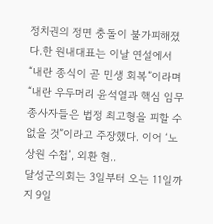정치권의 정면 충돌이 불가피해졌다.한 원내대표는 이날 연설에서 “내란 종식이 곧 민생 회복”이라며 “내란 우두머리 윤석열과 핵심 임무 종사자들은 법정 최고형을 피할 수 없을 것”이라고 주장했다. 이어 ‘노상원 수첩’, 외환 혐..
달성군의회는 3일부터 오는 11일까지 9일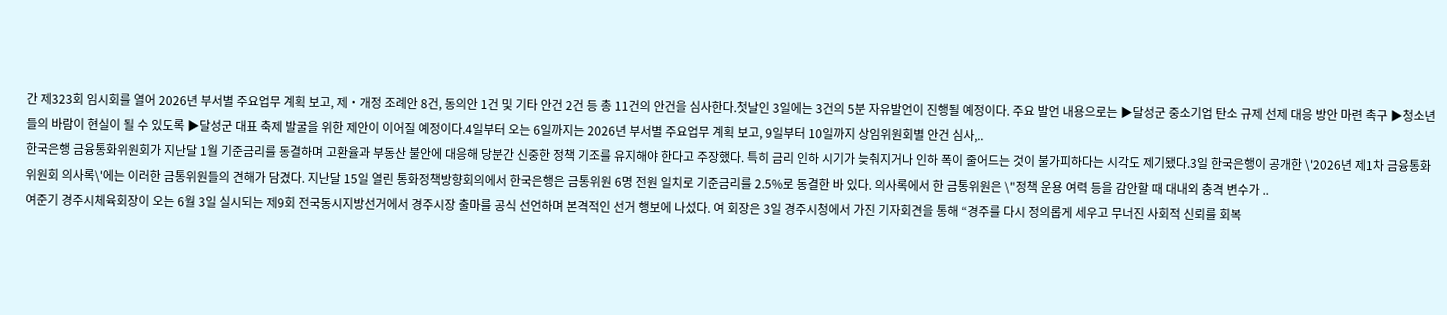간 제323회 임시회를 열어 2026년 부서별 주요업무 계획 보고, 제‧개정 조례안 8건, 동의안 1건 및 기타 안건 2건 등 총 11건의 안건을 심사한다.첫날인 3일에는 3건의 5분 자유발언이 진행될 예정이다. 주요 발언 내용으로는 ▶달성군 중소기업 탄소 규제 선제 대응 방안 마련 촉구 ▶청소년들의 바람이 현실이 될 수 있도록 ▶달성군 대표 축제 발굴을 위한 제안이 이어질 예정이다.4일부터 오는 6일까지는 2026년 부서별 주요업무 계획 보고, 9일부터 10일까지 상임위원회별 안건 심사,..
한국은행 금융통화위원회가 지난달 1월 기준금리를 동결하며 고환율과 부동산 불안에 대응해 당분간 신중한 정책 기조를 유지해야 한다고 주장했다. 특히 금리 인하 시기가 늦춰지거나 인하 폭이 줄어드는 것이 불가피하다는 시각도 제기됐다.3일 한국은행이 공개한 \'2026년 제1차 금융통화위원회 의사록\'에는 이러한 금통위원들의 견해가 담겼다. 지난달 15일 열린 통화정책방향회의에서 한국은행은 금통위원 6명 전원 일치로 기준금리를 2.5%로 동결한 바 있다. 의사록에서 한 금통위원은 \"정책 운용 여력 등을 감안할 때 대내외 충격 변수가 ..
여준기 경주시체육회장이 오는 6월 3일 실시되는 제9회 전국동시지방선거에서 경주시장 출마를 공식 선언하며 본격적인 선거 행보에 나섰다. 여 회장은 3일 경주시청에서 가진 기자회견을 통해 “경주를 다시 정의롭게 세우고 무너진 사회적 신뢰를 회복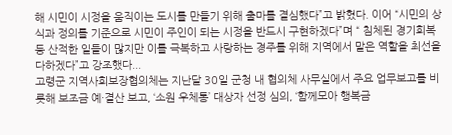해 시민이 시정을 움직이는 도시를 만들기 위해 출마를 결심했다”고 밝혔다. 이어 “시민의 상식과 정의를 기준으로 시민이 주인이 되는 시정을 반드시 구현하겠다”며 “ 침체된 경기회복 등 산적한 일들이 많지만 이를 극복하고 사랑하는 경주를 위해 지역에서 맡은 역할을 최선을 다하겠다”고 강조했다...
고령군 지역사회보장협의체는 지난달 30일 군청 내 협의체 사무실에서 주요 업무보고를 비롯해 보조금 예·결산 보고, ‘소원 우체통’ 대상자 선정 심의, ‘함께모아 행복금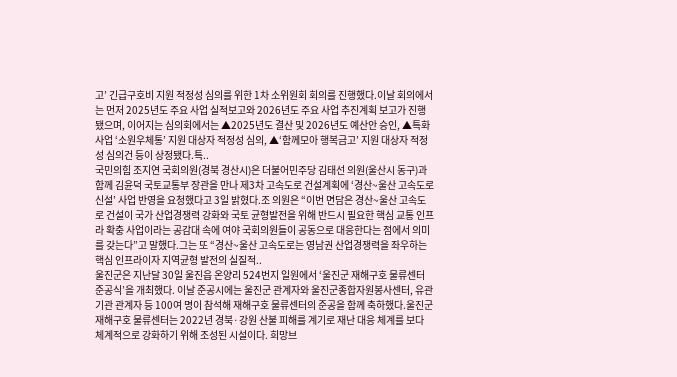고’ 긴급구호비 지원 적정성 심의를 위한 1차 소위원회 회의를 진행했다.이날 회의에서는 먼저 2025년도 주요 사업 실적보고와 2026년도 주요 사업 추진계획 보고가 진행됐으며, 이어지는 심의회에서는 ▲2025년도 결산 및 2026년도 예산안 승인, ▲특화사업 ‘소원우체통’ 지원 대상자 적정성 심의, ▲‘함께모아 행복금고’ 지원 대상자 적정성 심의건 등이 상정됐다.특..
국민의힘 조지연 국회의원(경북 경산시)은 더불어민주당 김태선 의원(울산시 동구)과 함께 김윤덕 국토교통부 장관을 만나 제3차 고속도로 건설계획에 ‘경산~울산 고속도로 신설’ 사업 반영을 요청했다고 3일 밝혔다.조 의원은 “이번 면담은 경산~울산 고속도로 건설이 국가 산업경쟁력 강화와 국토 균형발전을 위해 반드시 필요한 핵심 교통 인프라 확충 사업이라는 공감대 속에 여야 국회의원들이 공동으로 대응한다는 점에서 의미를 갖는다”고 말했다.그는 또 “경산~울산 고속도로는 영남권 산업경쟁력을 좌우하는 핵심 인프라이자 지역균형 발전의 실질적..
울진군은 지난달 30일 울진읍 온양리 524번지 일원에서 ‘울진군 재해구호 물류센터 준공식’을 개최했다. 이날 준공시에는 울진군 관계자와 울진군종합자원봉사센터, 유관기관 관계자 등 100여 명이 참석해 재해구호 물류센터의 준공을 함께 축하했다.울진군 재해구호 물류센터는 2022년 경북·강원 산불 피해를 계기로 재난 대응 체계를 보다 체계적으로 강화하기 위해 조성된 시설이다. 희망브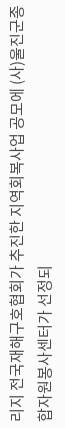리지 전국재해구호협회가 추진한 지역회복사업 공모에 (사)울진군종합자원봉사센터가 선정되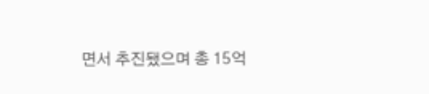면서 추진됐으며 총 15억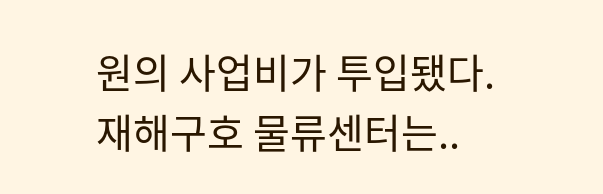원의 사업비가 투입됐다.재해구호 물류센터는..